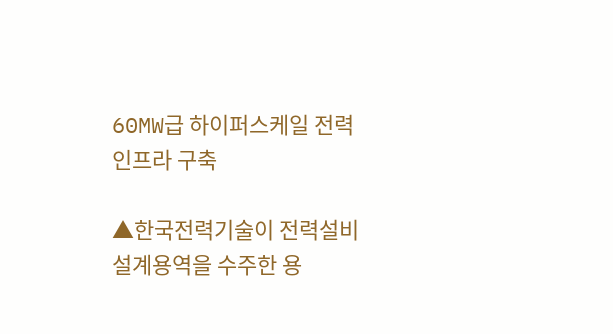60MW급 하이퍼스케일 전력 인프라 구축

▲한국전력기술이 전력설비 설계용역을 수주한 용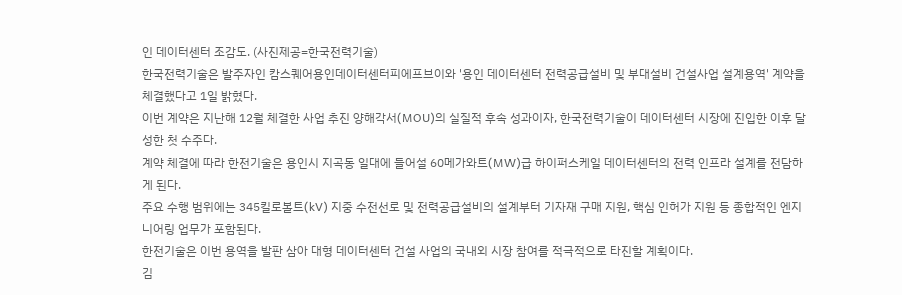인 데이터센터 조감도. (사진제공=한국전력기술)
한국전력기술은 발주자인 캄스퀘어용인데이터센터피에프브이와 '용인 데이터센터 전력공급설비 및 부대설비 건설사업 설계용역' 계약을 체결했다고 1일 밝혔다.
이번 계약은 지난해 12월 체결한 사업 추진 양해각서(MOU)의 실질적 후속 성과이자, 한국전력기술이 데이터센터 시장에 진입한 이후 달성한 첫 수주다.
계약 체결에 따라 한전기술은 용인시 지곡동 일대에 들어설 60메가와트(MW)급 하이퍼스케일 데이터센터의 전력 인프라 설계를 전담하게 된다.
주요 수행 범위에는 345킬로볼트(kV) 지중 수전선로 및 전력공급설비의 설계부터 기자재 구매 지원, 핵심 인허가 지원 등 종합적인 엔지니어링 업무가 포함된다.
한전기술은 이번 용역을 발판 삼아 대형 데이터센터 건설 사업의 국내외 시장 참여를 적극적으로 타진할 계획이다.
김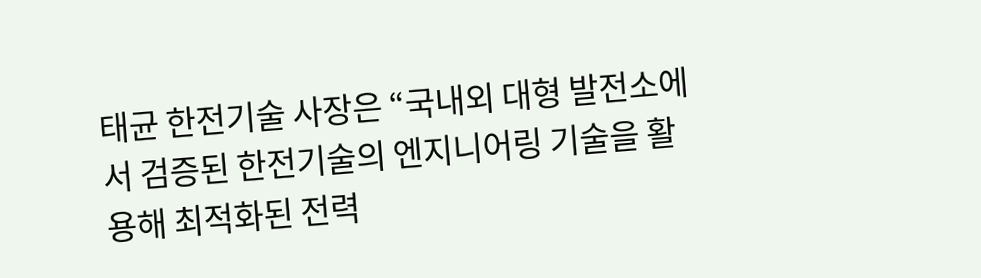태균 한전기술 사장은 “국내외 대형 발전소에서 검증된 한전기술의 엔지니어링 기술을 활용해 최적화된 전력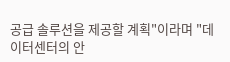공급 솔루션을 제공할 계획"이라며 "데이터센터의 안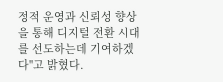정적 운영과 신뢰성 향상을 통해 디지털 전환 시대를 선도하는데 기여하겠다"고 밝혔다.